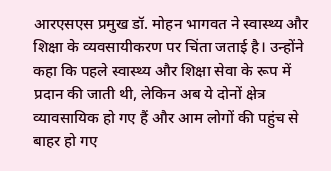आरएसएस प्रमुख डॉ. मोहन भागवत ने स्वास्थ्य और शिक्षा के व्यवसायीकरण पर चिंता जताई है। उन्होंने कहा कि पहले स्वास्थ्य और शिक्षा सेवा के रूप में प्रदान की जाती थी, लेकिन अब ये दोनों क्षेत्र व्यावसायिक हो गए हैं और आम लोगों की पहुंच से बाहर हो गए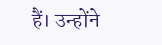हैं। उन्होंने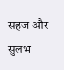सहज और सुलभ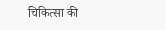चिकित्सा की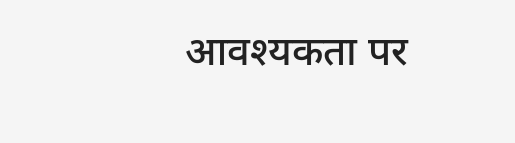आवश्यकता पर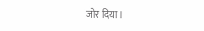जोर दिया।